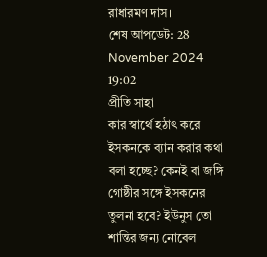রাধারমণ দাস।
শেষ আপডেট: 28 November 2024 19:02
প্রীতি সাহা
কার স্বার্থে হঠাৎ করে ইসকনকে ব্যান করার কথা বলা হচ্ছে? কেনই বা জঙ্গি গোষ্ঠীর সঙ্গে ইসকনের তুলনা হবে? ইউনুস তো শান্তির জন্য নোবেল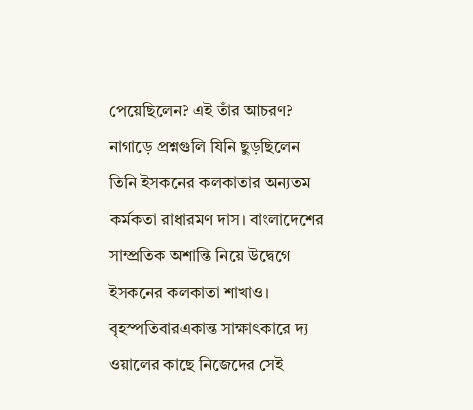পেয়েছিলেন? এই তাঁর আচরণ?
নাগাড়ে প্রশ্নগুলি যিনি ছুড়ছিলেন তিনি ইসকনের কলকাতার অন্যতম কর্মকতা রাধারমণ দাস। বাংলাদেশের সাম্প্রতিক অশান্তি নিয়ে উদ্বেগে ইসকনের কলকাতা শাখাও। বৃহস্পতিবারএকান্ত সাক্ষাৎকারে দ্য ওয়ালের কাছে নিজেদের সেই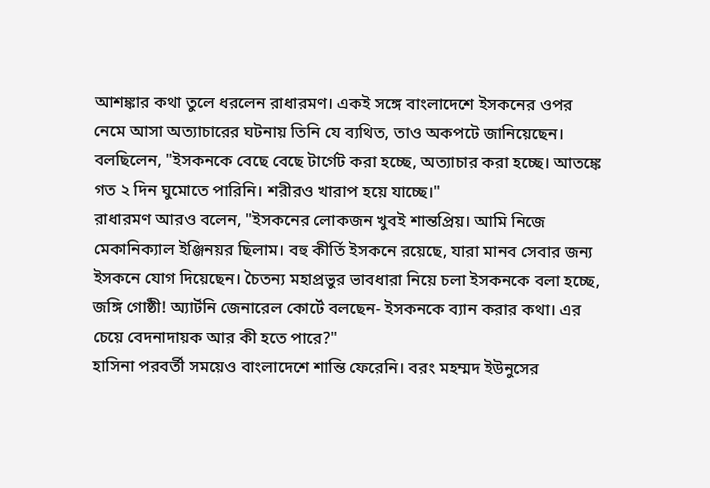আশঙ্কার কথা তুলে ধরলেন রাধারমণ। একই সঙ্গে বাংলাদেশে ইসকনের ওপর নেমে আসা অত্যাচারের ঘটনায় তিনি যে ব্যথিত, তাও অকপটে জানিয়েছেন।
বলছিলেন, "ইসকনকে বেছে বেছে টার্গেট করা হচ্ছে, অত্যাচার করা হচ্ছে। আতঙ্কে গত ২ দিন ঘুমোতে পারিনি। শরীরও খারাপ হয়ে যাচ্ছে।"
রাধারমণ আরও বলেন, "ইসকনের লোকজন খুবই শান্তপ্রিয়। আমি নিজে মেকানিক্যাল ইঞ্জিনয়র ছিলাম। বহু কীর্তি ইসকনে রয়েছে, যারা মানব সেবার জন্য ইসকনে যোগ দিয়েছেন। চৈতন্য মহাপ্রভুর ভাবধারা নিয়ে চলা ইসকনকে বলা হচ্ছে, জঙ্গি গোষ্ঠী! অ্যার্টনি জেনারেল কোর্টে বলছেন- ইসকনকে ব্যান করার কথা। এর চেয়ে বেদনাদায়ক আর কী হতে পারে?"
হাসিনা পরবর্তী সময়েও বাংলাদেশে শান্তি ফেরেনি। বরং মহম্মদ ইউনুসের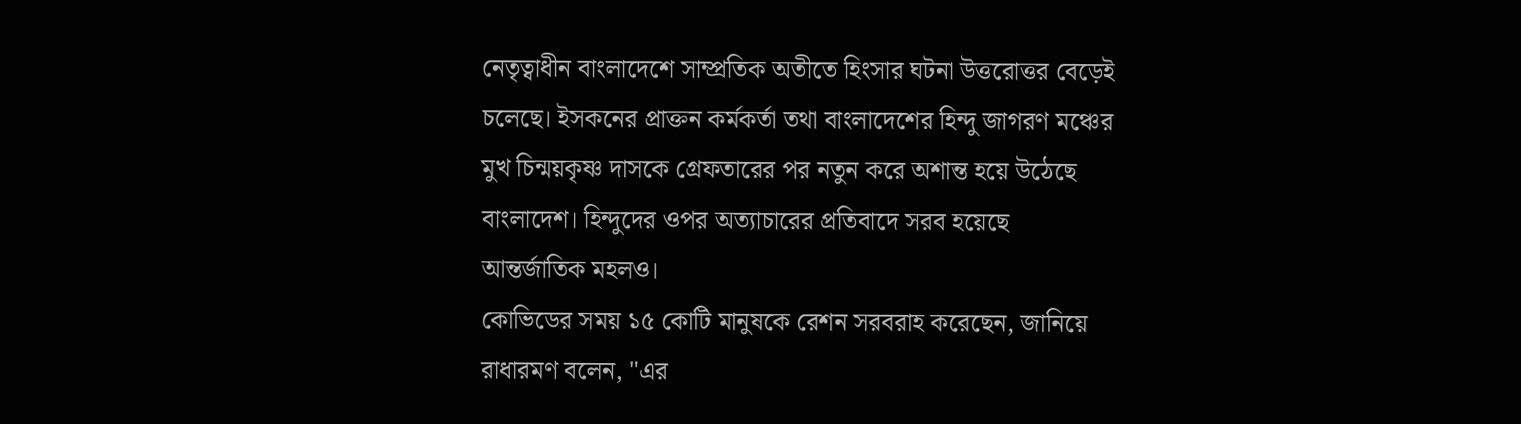নেতৃত্বাধীন বাংলাদেশে সাম্প্রতিক অতীতে হিংসার ঘটনা উত্তরোত্তর বেড়েই চলেছে। ইসকনের প্রাক্তন কর্মকর্তা তথা বাংলাদেশের হিন্দু জাগরণ মঞ্চের মুখ চিন্ময়কৃষ্ণ দাসকে গ্রেফতারের পর নতুন করে অশান্ত হয়ে উঠেছে বাংলাদেশ। হিন্দুদের ওপর অত্যাচারের প্রতিবাদে সরব হয়েছে আন্তর্জাতিক মহলও।
কোভিডের সময় ১৫ কোটি মানুষকে রেশন সরবরাহ করেছেন, জানিয়ে রাধারমণ বলেন, "এর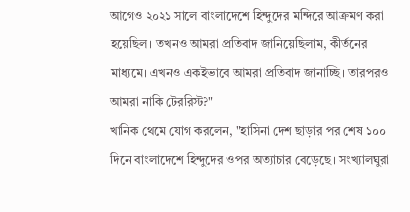আগেও ২০২১ সালে বাংলাদেশে হিন্দুদের মন্দিরে আক্রমণ করা হয়েছিল। তখনও আমরা প্রতিবাদ জানিয়েছিলাম, কীর্তনের মাধ্যমে। এখনও একইভাবে আমরা প্রতিবাদ জানাচ্ছি। তারপরও আমরা নাকি টেররিস্ট?"
খানিক থেমে যোগ করলেন, "হাসিনা দেশ ছাড়ার পর শেষ ১০০ দিনে বাংলাদেশে হিন্দুদের ওপর অত্যাচার বেড়েছে। সংখ্যালঘুরা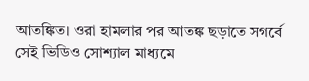আতঙ্কিত। ওরা হামলার পর আতঙ্ক ছড়াতে সগর্বে সেই ভিডিও সোশ্যাল মাধ্যমে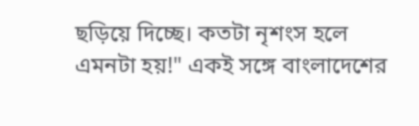ছড়িয়ে দিচ্ছে। কতটা নৃশংস হলে এমনটা হয়!" একই সঙ্গে বাংলাদেশের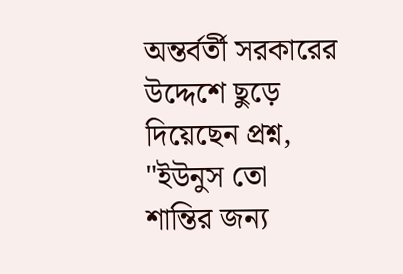অন্তর্বর্তী সরকারের উদ্দেশে ছুড়ে দিয়েছেন প্রশ্ন, "ইউনুস তো শান্তির জন্য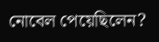নোবেল পেয়েছিলেন?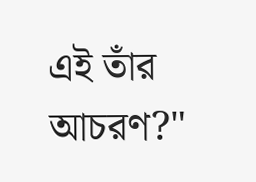এই তাঁর আচরণ?"